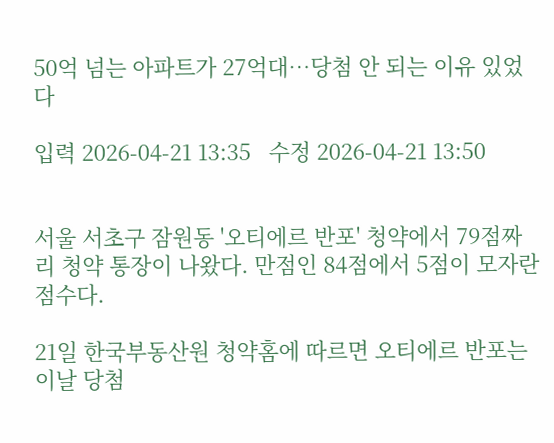50억 넘는 아파트가 27억대…당첨 안 되는 이유 있었다

입력 2026-04-21 13:35   수정 2026-04-21 13:50


서울 서초구 잠원동 '오티에르 반포' 청약에서 79점짜리 청약 통장이 나왔다. 만점인 84점에서 5점이 모자란 점수다.

21일 한국부동산원 청약홈에 따르면 오티에르 반포는 이날 당첨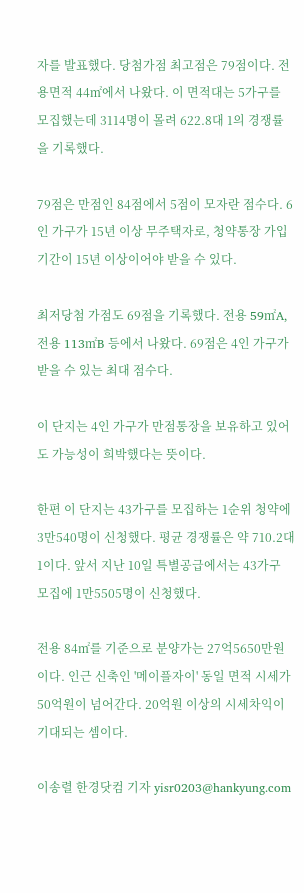자를 발표했다. 당첨가점 최고점은 79점이다. 전용면적 44㎡에서 나왔다. 이 면적대는 5가구를 모집했는데 3114명이 몰려 622.8대 1의 경쟁률을 기록했다.

79점은 만점인 84점에서 5점이 모자란 점수다. 6인 가구가 15년 이상 무주택자로, 청약통장 가입 기간이 15년 이상이어야 받을 수 있다.

최저당첨 가점도 69점을 기록했다. 전용 59㎡A, 전용 113㎡B 등에서 나왔다. 69점은 4인 가구가 받을 수 있는 최대 점수다.

이 단지는 4인 가구가 만점통장을 보유하고 있어도 가능성이 희박했다는 뜻이다.

한편 이 단지는 43가구를 모집하는 1순위 청약에 3만540명이 신청했다. 평균 경쟁률은 약 710.2대 1이다. 앞서 지난 10일 특별공급에서는 43가구 모집에 1만5505명이 신청했다.

전용 84㎡를 기준으로 분양가는 27억5650만원이다. 인근 신축인 '메이플자이' 동일 면적 시세가 50억원이 넘어간다. 20억원 이상의 시세차익이 기대되는 셈이다.

이송렬 한경닷컴 기자 yisr0203@hankyung.com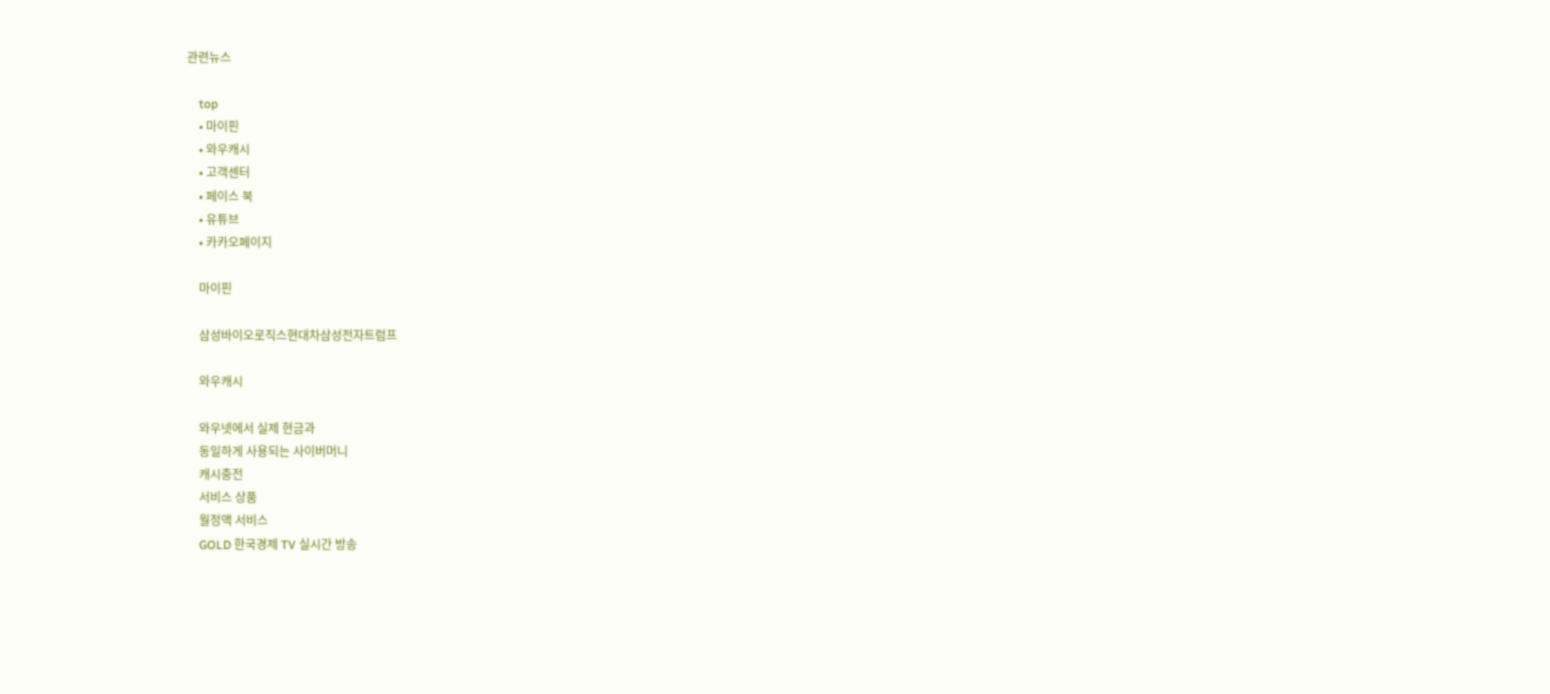관련뉴스

    top
    • 마이핀
    • 와우캐시
    • 고객센터
    • 페이스 북
    • 유튜브
    • 카카오페이지

    마이핀

    삼성바이오로직스현대차삼성전자트럼프

    와우캐시

    와우넷에서 실제 현금과
    동일하게 사용되는 사이버머니
    캐시충전
    서비스 상품
    월정액 서비스
    GOLD 한국경제 TV 실시간 방송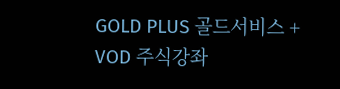GOLD PLUS 골드서비스 + VOD 주식강좌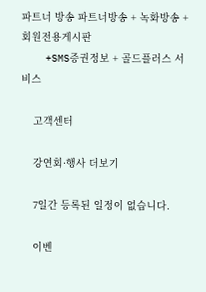파트너 방송 파트너방송 + 녹화방송 + 회원전용게시판
    +SMS증권정보 + 골드플러스 서비스

    고객센터

    강연회·행사 더보기

    7일간 등록된 일정이 없습니다.

    이벤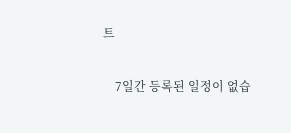트

    7일간 등록된 일정이 없습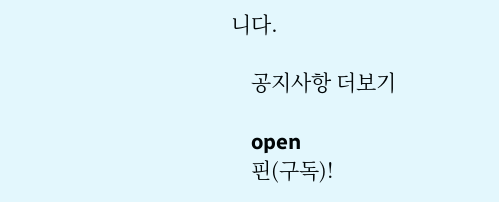니다.

    공지사항 더보기

    open
    핀(구독)!